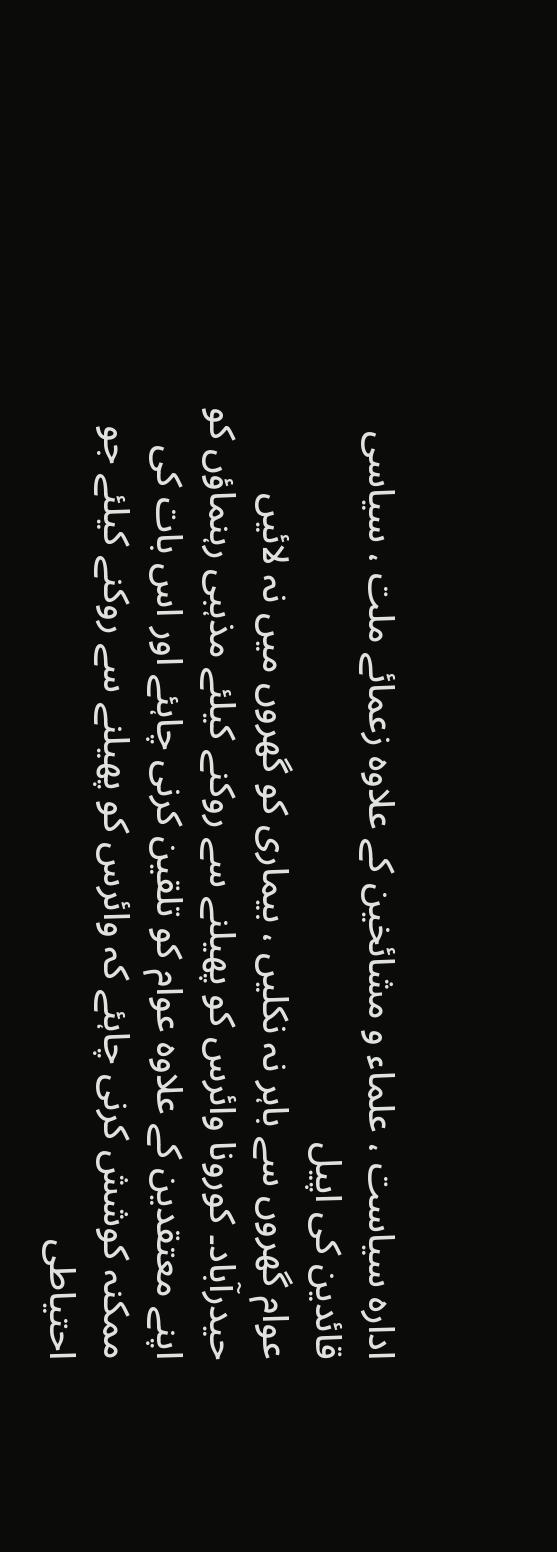ادارہ سیاست ، علماء و مشائخین کے علاوہ زعمائے ملت ، سیاسی قائدین کی اپیل
عوام گھروں سے باہر نہ نکلیں ، بیماری کو گھروں میں نہ لائیں
حیدرآباد۔ کورونا وائرس کو پھیلنے سے روکنے کیلئے مذہبی رہنماؤں کو اپنے معتقدین کے علاوہ عوام کو تلقین کرنی چاہئے اور اس بات کی ممکنہ کوشش کرنی چاہئے کہ وائرس کو پھیلنے سے روکنے کیلئے جو احتیاطی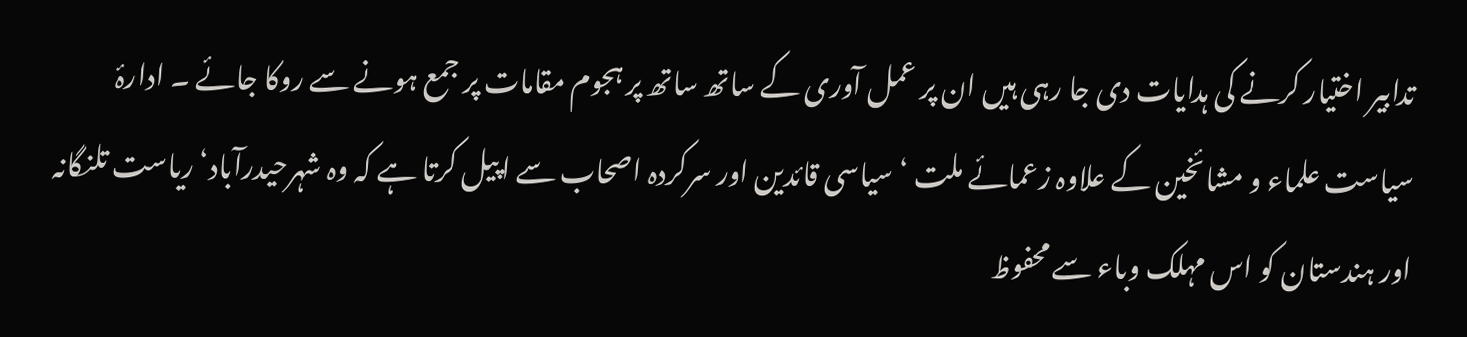تدابیر اختیار کرنے کی ہدایات دی جا رہی ہیں ان پر عمل آوری کے ساتھ ساتھ پر ہجوم مقامات پر جمع ہونے سے روکا جائے ۔ ادارۂ سیاست علماء و مشائخین کے علاوہ زعمائے ملت ‘ سیاسی قائدین اور سرکردہ اصحاب سے اپیل کرتا ہے کہ وہ شہرحیدرآباد‘ ریاست تلنگانہ اور ہندستان کو اس مہلک وباء سے محفوظ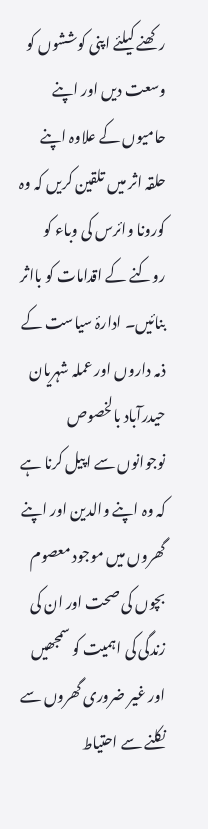رکھنے کیلئے اپنی کوششوں کو وسعت دیں اور اپنے حامیوں کے علاوہ اپنے حلقہ اثر میں تلقین کریں کہ وہ کورونا وائرس کی وباء کو روکنے کے اقدامات کو بااثر بنائیں۔ ادارۂ سیاست کے ذمہ داروں اور عملہ شہریان حیدرآباد بالخصوص نوجوانوں سے اپیل کرنا ہے کہ وہ اپنے والدین اور اپنے گھروں میں موجود معصوم بچوں کی صحت اور ان کی زندگی کی اہمیت کو سمجھیں اور غیر ضروری گھروں سے نکلنے سے احتیاط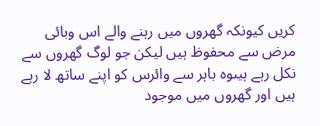کریں کیونکہ گھروں میں رہنے والے اس وبائی مرض سے محفوظ ہیں لیکن جو لوگ گھروں سے نکل رہے ہیںوہ باہر سے وائرس کو اپنے ساتھ لا رہے ہیں اور گھروں میں موجود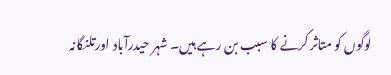لوگوں کو متاثر کرنے کا سبب بن رہے ہیں۔ شہر حیدرآباد اورتلنگانہ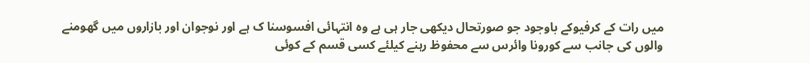میں رات کے کرفیوکے باوجود جو صورتحال دیکھی جار ہی ہے وہ انتہائی افسوسنا ک ہے اور نوجوان اور بازاروں میں گھومنے والوں کی جانب سے کورونا وائرس سے محفوظ رہنے کیلئے کسی قسم کے کوئی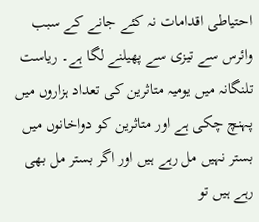احتیاطی اقدامات نہ کئے جانے کے سبب وائرس سے تیزی سے پھیلنے لگا ہے۔ ریاست تلنگانہ میں یومیہ متاثرین کی تعداد ہزاروں میں پہنچ چکی ہے اور متاثرین کو دواخانوں میں بستر نہیں مل رہے ہیں اور اگر بستر مل بھی رہے ہیں تو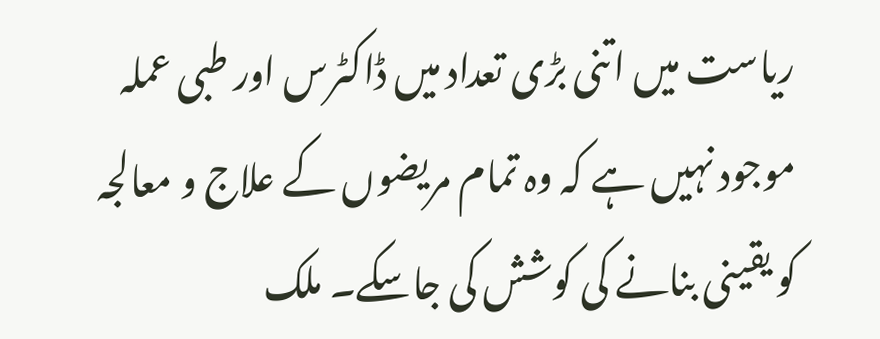ریاست میں اتنی بڑی تعداد میں ڈاکٹرس اور طبی عملہ موجود نہیں ہے کہ وہ تمام مریضوں کے علاج و معالجہ کو یقینی بنانے کی کوشش کی جاسکے۔ ملک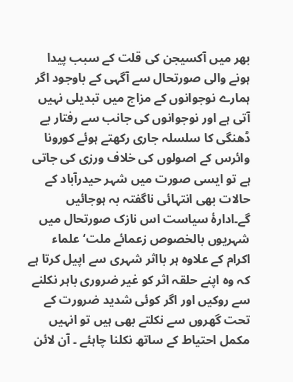بھر میں آکسیجن کی قلت کے سبب پیدا ہونے والی صورتحال سے آگہی کے باوجود اگر ہمارے نوجوانوں کے مزاج میں تبدیلی نہیں آتی ہے اور نوجوانوں کی جانب سے رفتار بے ڈھنگی کا سلسلہ جاری رکھتے ہوئے کورونا وائرس کے اصولوں کی خلاف ورزی کی جاتی ہے تو ایسی صورت میں شہر حیدرآباد کے حالات بھی انتہائی ناگفتہ بہ ہوجائیں گے۔ادارۂ سیاست اس نازک صورتحال میں شہریوں بالخصوص زعمائے ملت‘ علماء اکرام کے علاوہ ہر بااثر شہری سے اپیل کرتا ہے کہ وہ اپنے حلقہ اثر کو غیر ضروری باہر نکلنے سے روکیں اور اگر کوئی شدید ضرورت کے تحت گھروں سے نکلتے بھی ہیں تو انہیں مکمل احتیاط کے ساتھ نکلنا چاہئے ۔ آن لائن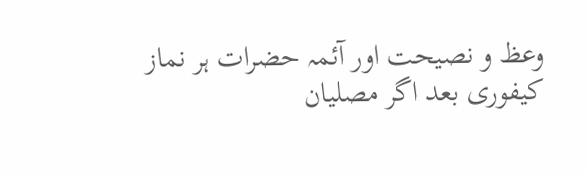وعظ و نصیحت اور آئمہ حضرات ہر نماز کیفوری بعد اگر مصلیان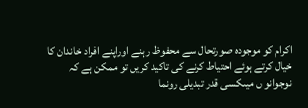اکرام کو موجودہ صورتحال سے محفوظ رہنے اوراپنے افراد خاندان کا خیال کرتے ہوئے احتیاط کرنے کی تاکید کریں تو ممکن ہے کہ نوجوانو ں میںکسی قدر تبدیلی رونما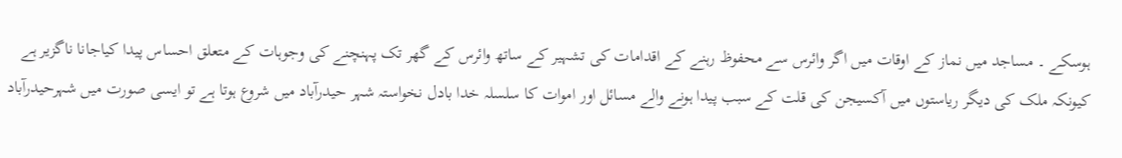ہوسکے ۔ مساجد میں نماز کے اوقات میں اگر وائرس سے محفوظ رہنے کے اقدامات کی تشہیر کے ساتھ وائرس کے گھر تک پہنچنے کی وجوہات کے متعلق احساس پیدا کیاجانا ناگزیر ہے کیونکہ ملک کی دیگر ریاستوں میں آکسیجن کی قلت کے سبب پیدا ہونے والے مسائل اور اموات کا سلسلہ خدا بادل نخواستہ شہر حیدرآباد میں شروع ہوتا ہے تو ایسی صورت میں شہرحیدرآباد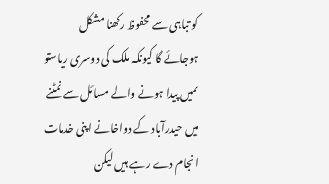کو تباہی سے محفوظ رکھنا مشکل ہوجائے گا کیونکہ ملک کی دوسری ریاستو ںمیں پیدا ہونے والے مسائل سے نمٹنے میں حیدرآباد کے دواخانے اپنی خدمات انجام دے رہے ہیں لیکن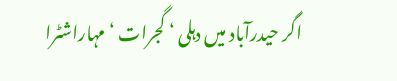اگر حیدرآباد میں دہلی ‘ گجرات ‘ مہاراشٹرا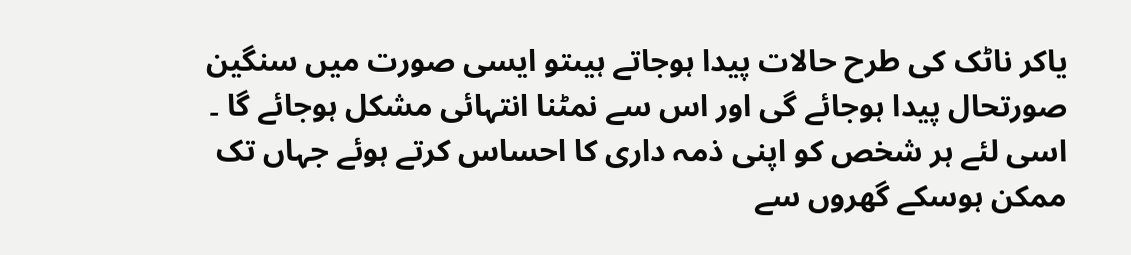یاکر ناٹک کی طرح حالات پیدا ہوجاتے ہیںتو ایسی صورت میں سنگین صورتحال پیدا ہوجائے گی اور اس سے نمٹنا انتہائی مشکل ہوجائے گا ۔ اسی لئے ہر شخص کو اپنی ذمہ داری کا احساس کرتے ہوئے جہاں تک ممکن ہوسکے گھروں سے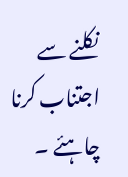نکلنے سے اجتناب کرنا چاہئے ۔